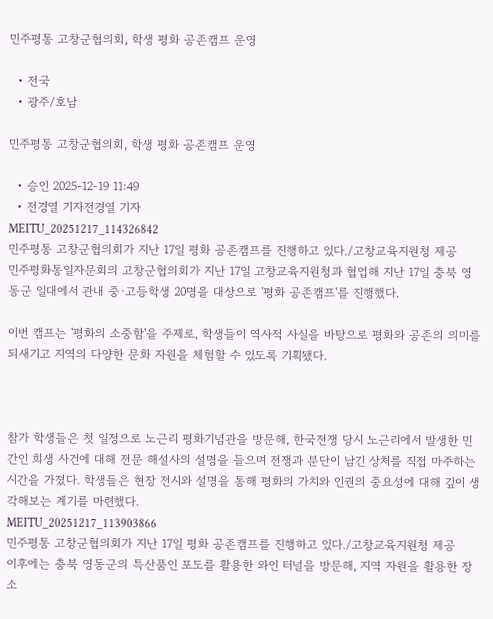민주평통 고창군협의회, 학생 평화 공존캠프 운영

  • 전국
  • 광주/호남

민주평통 고창군협의회, 학생 평화 공존캠프 운영

  • 승인 2025-12-19 11:49
  • 전경열 기자전경열 기자
MEITU_20251217_114326842
민주평통 고창군협의회가 지난 17일 평화 공존캠프를 진행하고 있다./고창교육지원청 제공
민주평화통일자문회의 고창군협의회가 지난 17일 고창교육지원청과 협업해 지난 17일 충북 영동군 일대에서 관내 중·고등학생 20명을 대상으로 '평화 공존캠프'를 진행했다.

이번 캠프는 '평화의 소중함'을 주제로, 학생들이 역사적 사실을 바탕으로 평화와 공존의 의미를 되새기고 지역의 다양한 문화 자원을 체험할 수 있도록 기획됐다.



참가 학생들은 첫 일정으로 노근리 평화기념관을 방문해, 한국전쟁 당시 노근리에서 발생한 민간인 희생 사건에 대해 전문 해설사의 설명을 들으며 전쟁과 분단이 남긴 상처를 직접 마주하는 시간을 가졌다. 학생들은 현장 전시와 설명을 통해 평화의 가치와 인권의 중요성에 대해 깊이 생각해보는 계기를 마련했다.
MEITU_20251217_113903866
민주평통 고창군협의회가 지난 17일 평화 공존캠프를 진행하고 있다./고창교육지원청 제공
이후에는 충북 영동군의 특산품인 포도를 활용한 와인 터널을 방문해, 지역 자원을 활용한 장소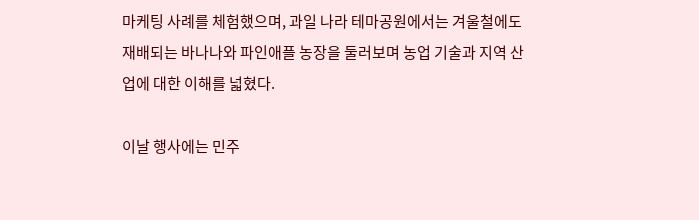마케팅 사례를 체험했으며, 과일 나라 테마공원에서는 겨울철에도 재배되는 바나나와 파인애플 농장을 둘러보며 농업 기술과 지역 산업에 대한 이해를 넓혔다.

이날 행사에는 민주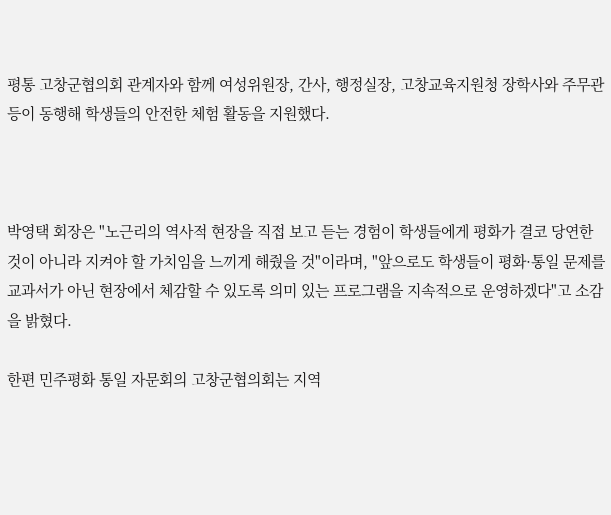평통 고창군협의회 관계자와 함께 여성위원장, 간사, 행정실장, 고창교육지원청 장학사와 주무관 등이 동행해 학생들의 안전한 체험 활동을 지원했다.



박영택 회장은 "노근리의 역사적 현장을 직접 보고 듣는 경험이 학생들에게 평화가 결코 당연한 것이 아니라 지켜야 할 가치임을 느끼게 해줬을 것"이라며, "앞으로도 학생들이 평화·통일 문제를 교과서가 아닌 현장에서 체감할 수 있도록 의미 있는 프로그램을 지속적으로 운영하겠다"고 소감을 밝혔다.

한편 민주평화 통일 자문회의 고창군협의회는 지역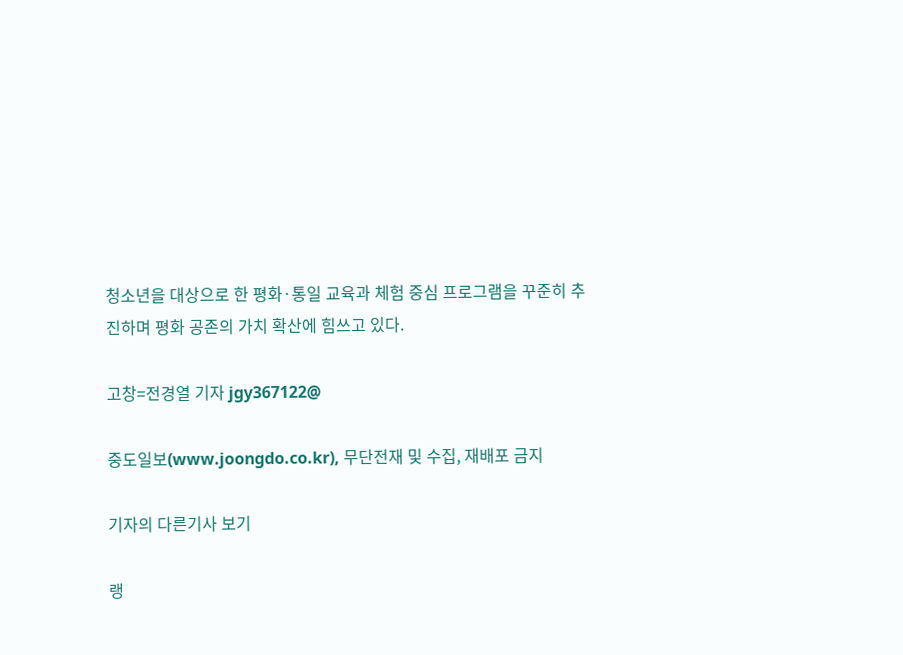청소년을 대상으로 한 평화·통일 교육과 체험 중심 프로그램을 꾸준히 추진하며 평화 공존의 가치 확산에 힘쓰고 있다.

고창=전경열 기자 jgy367122@

중도일보(www.joongdo.co.kr), 무단전재 및 수집, 재배포 금지

기자의 다른기사 보기

랭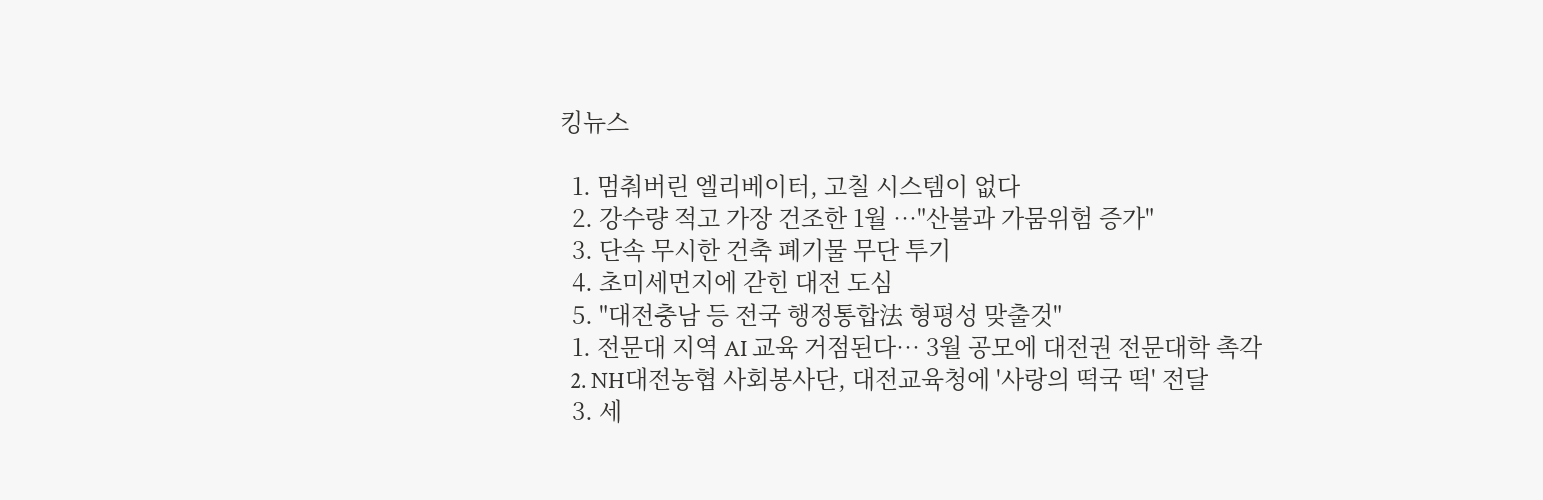킹뉴스

  1. 멈춰버린 엘리베이터, 고칠 시스템이 없다
  2. 강수량 적고 가장 건조한 1월 …"산불과 가뭄위험 증가"
  3. 단속 무시한 건축 폐기물 무단 투기
  4. 초미세먼지에 갇힌 대전 도심
  5. "대전충남 등 전국 행정통합法 형평성 맞출것"
  1. 전문대 지역 AI 교육 거점된다… 3월 공모에 대전권 전문대학 촉각
  2. NH대전농협 사회봉사단, 대전교육청에 '사랑의 떡국 떡' 전달
  3. 세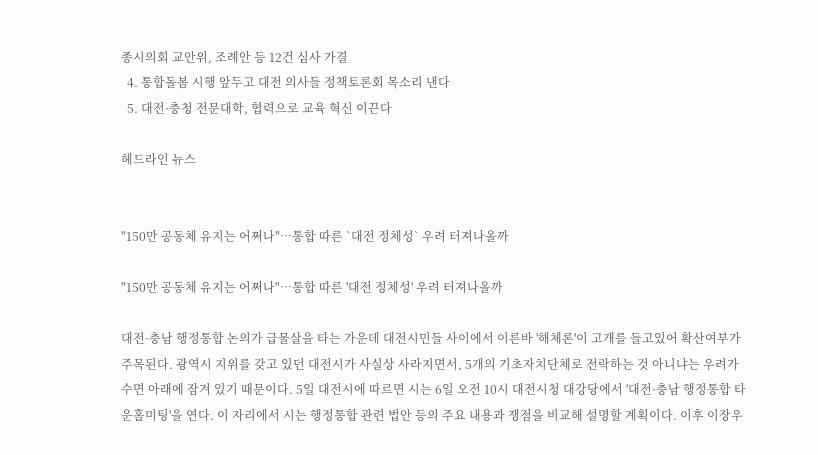종시의회 교안위, 조례안 등 12건 심사 가결
  4. 통합돌봄 시행 앞두고 대전 의사들 정책토론회 목소리 낸다
  5. 대전·충청 전문대학, 협력으로 교육 혁신 이끈다

헤드라인 뉴스


"150만 공동체 유지는 어쩌나"…통합 따른 `대전 정체성` 우려 터져나올까

"150만 공동체 유지는 어쩌나"…통합 따른 '대전 정체성' 우려 터져나올까

대전·충남 행정통합 논의가 급물살을 타는 가운데 대전시민들 사이에서 이른바 '해체론'이 고개를 들고있어 확산여부가 주목된다. 광역시 지위를 갖고 있던 대전시가 사실상 사라지면서, 5개의 기초자치단체로 전락하는 것 아니냐는 우려가 수면 아래에 잠겨 있기 때문이다. 5일 대전시에 따르면 시는 6일 오전 10시 대전시청 대강당에서 '대전·충남 행정통합 타운홀미팅'을 연다. 이 자리에서 시는 행정통합 관련 법안 등의 주요 내용과 쟁점을 비교해 설명할 계획이다. 이후 이장우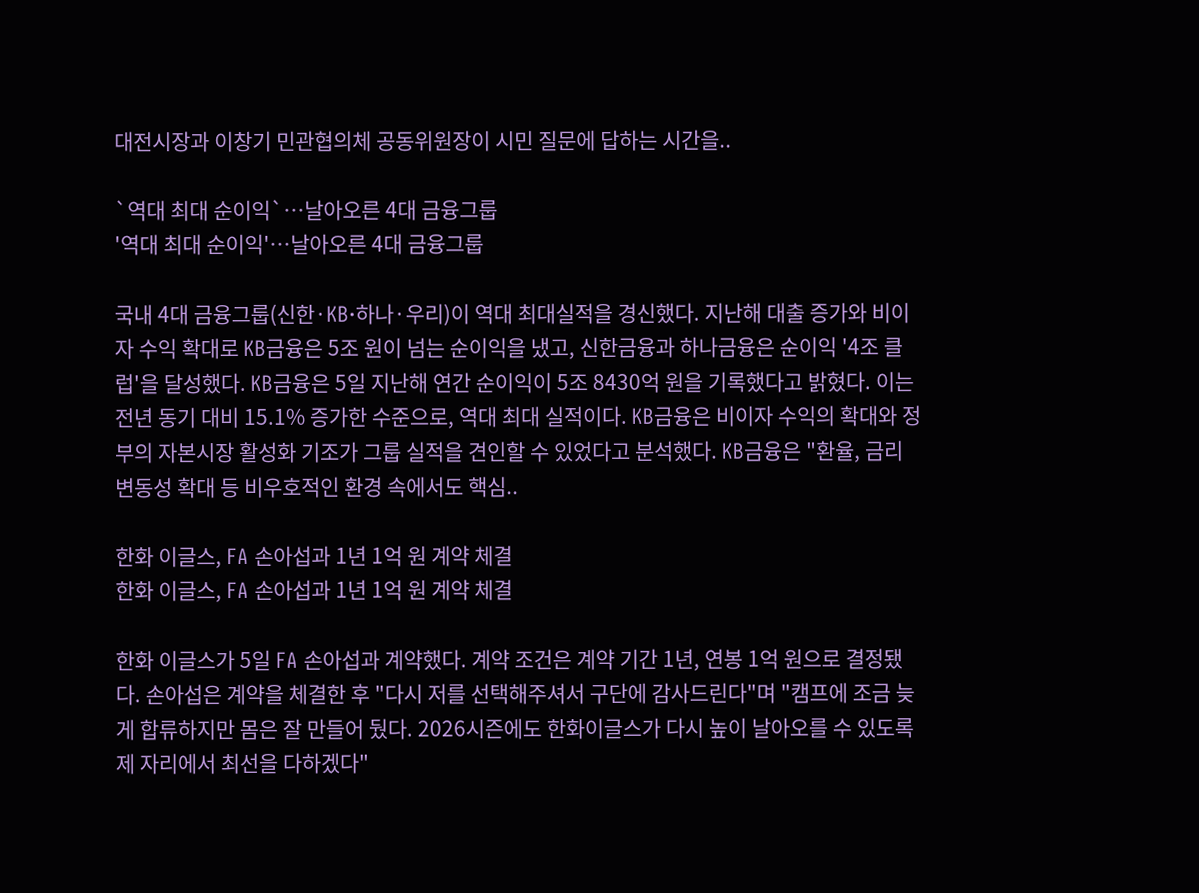대전시장과 이창기 민관협의체 공동위원장이 시민 질문에 답하는 시간을..

`역대 최대 순이익`…날아오른 4대 금융그룹
'역대 최대 순이익'…날아오른 4대 금융그룹

국내 4대 금융그룹(신한·KB·하나·우리)이 역대 최대실적을 경신했다. 지난해 대출 증가와 비이자 수익 확대로 KB금융은 5조 원이 넘는 순이익을 냈고, 신한금융과 하나금융은 순이익 '4조 클럽'을 달성했다. KB금융은 5일 지난해 연간 순이익이 5조 8430억 원을 기록했다고 밝혔다. 이는 전년 동기 대비 15.1% 증가한 수준으로, 역대 최대 실적이다. KB금융은 비이자 수익의 확대와 정부의 자본시장 활성화 기조가 그룹 실적을 견인할 수 있었다고 분석했다. KB금융은 "환율, 금리 변동성 확대 등 비우호적인 환경 속에서도 핵심..

한화 이글스, FA 손아섭과 1년 1억 원 계약 체결
한화 이글스, FA 손아섭과 1년 1억 원 계약 체결

한화 이글스가 5일 FA 손아섭과 계약했다. 계약 조건은 계약 기간 1년, 연봉 1억 원으로 결정됐다. 손아섭은 계약을 체결한 후 "다시 저를 선택해주셔서 구단에 감사드린다"며 "캠프에 조금 늦게 합류하지만 몸은 잘 만들어 뒀다. 2026시즌에도 한화이글스가 다시 높이 날아오를 수 있도록 제 자리에서 최선을 다하겠다"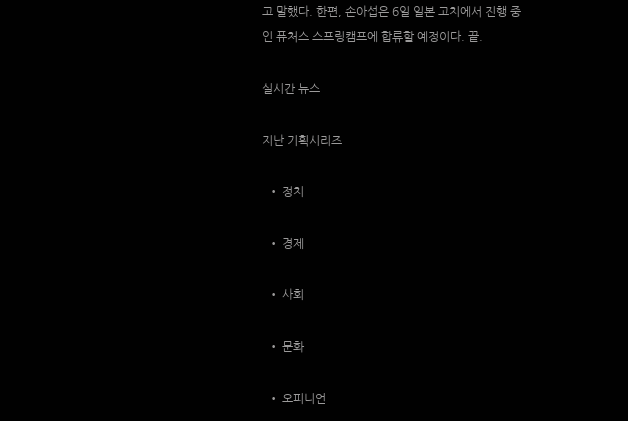고 말했다. 한편, 손아섭은 6일 일본 고치에서 진행 중인 퓨처스 스프링캠프에 합류할 예정이다. 끝.

실시간 뉴스

지난 기획시리즈

  • 정치

  • 경제

  • 사회

  • 문화

  • 오피니언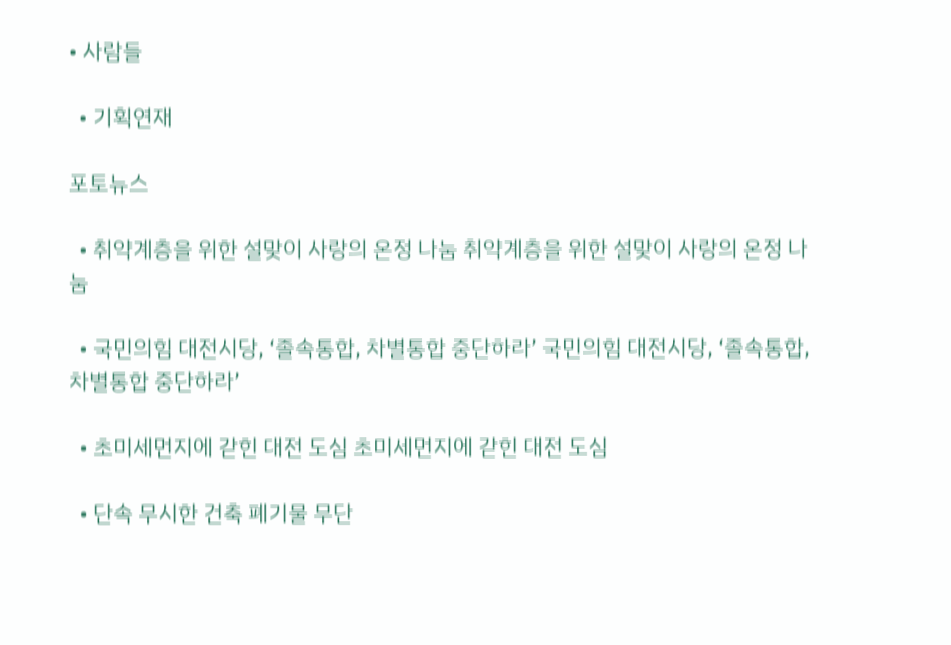• 사람들

  • 기획연재

포토뉴스

  • 취약계층을 위한 설맞이 사랑의 온정 나눔 취약계층을 위한 설맞이 사랑의 온정 나눔

  • 국민의힘 대전시당, ‘졸속통합, 차별통합 중단하라’ 국민의힘 대전시당, ‘졸속통합, 차별통합 중단하라’

  • 초미세먼지에 갇힌 대전 도심 초미세먼지에 갇힌 대전 도심

  • 단속 무시한 건축 폐기물 무단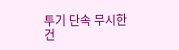투기 단속 무시한 건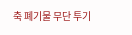축 폐기물 무단 투기